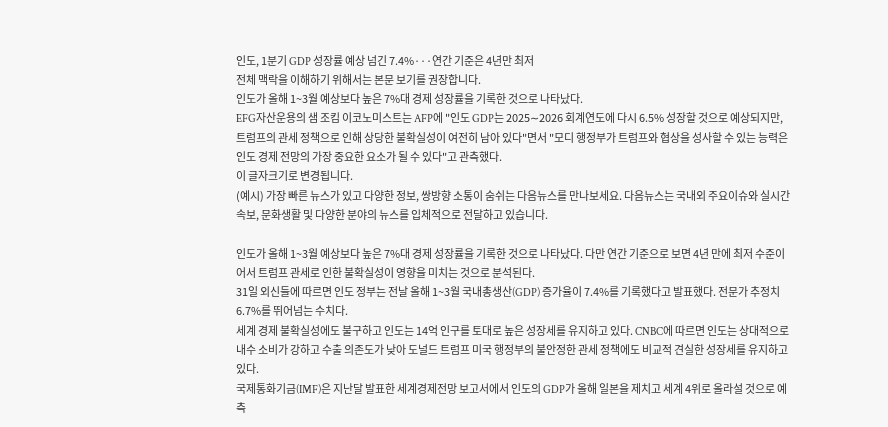인도, 1분기 GDP 성장률 예상 넘긴 7.4%···연간 기준은 4년만 최저
전체 맥락을 이해하기 위해서는 본문 보기를 권장합니다.
인도가 올해 1~3월 예상보다 높은 7%대 경제 성장률을 기록한 것으로 나타났다.
EFG자산운용의 샘 조킴 이코노미스트는 AFP에 "인도 GDP는 2025∼2026 회계연도에 다시 6.5% 성장할 것으로 예상되지만, 트럼프의 관세 정책으로 인해 상당한 불확실성이 여전히 남아 있다"면서 "모디 행정부가 트럼프와 협상을 성사할 수 있는 능력은 인도 경제 전망의 가장 중요한 요소가 될 수 있다"고 관측했다.
이 글자크기로 변경됩니다.
(예시) 가장 빠른 뉴스가 있고 다양한 정보, 쌍방향 소통이 숨쉬는 다음뉴스를 만나보세요. 다음뉴스는 국내외 주요이슈와 실시간 속보, 문화생활 및 다양한 분야의 뉴스를 입체적으로 전달하고 있습니다.

인도가 올해 1~3월 예상보다 높은 7%대 경제 성장률을 기록한 것으로 나타났다. 다만 연간 기준으로 보면 4년 만에 최저 수준이어서 트럼프 관세로 인한 불확실성이 영향을 미치는 것으로 분석된다.
31일 외신들에 따르면 인도 정부는 전날 올해 1~3월 국내총생산(GDP) 증가율이 7.4%를 기록했다고 발표했다. 전문가 추정치 6.7%를 뛰어넘는 수치다.
세계 경제 불확실성에도 불구하고 인도는 14억 인구를 토대로 높은 성장세를 유지하고 있다. CNBC에 따르면 인도는 상대적으로 내수 소비가 강하고 수출 의존도가 낮아 도널드 트럼프 미국 행정부의 불안정한 관세 정책에도 비교적 견실한 성장세를 유지하고 있다.
국제통화기금(IMF)은 지난달 발표한 세계경제전망 보고서에서 인도의 GDP가 올해 일본을 제치고 세계 4위로 올라설 것으로 예측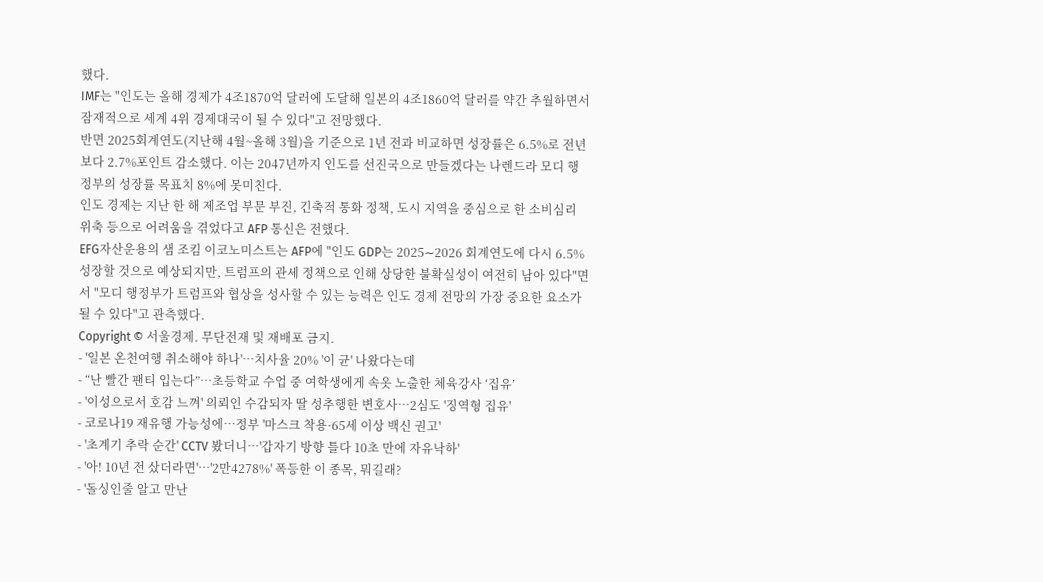했다.
IMF는 "인도는 올해 경제가 4조1870억 달러에 도달해 일본의 4조1860억 달러를 약간 추월하면서 잠재적으로 세계 4위 경제대국이 될 수 있다"고 전망했다.
반면 2025회계연도(지난해 4월~올해 3월)을 기준으로 1년 전과 비교하면 성장률은 6.5%로 전년보다 2.7%포인트 감소했다. 이는 2047년까지 인도를 선진국으로 만들겠다는 나렌드라 모디 행정부의 성장률 목표치 8%에 못미친다.
인도 경제는 지난 한 해 제조업 부문 부진, 긴축적 통화 정책, 도시 지역을 중심으로 한 소비심리 위축 등으로 어려움을 겪었다고 AFP 통신은 전했다.
EFG자산운용의 샘 조킴 이코노미스트는 AFP에 "인도 GDP는 2025∼2026 회계연도에 다시 6.5% 성장할 것으로 예상되지만, 트럼프의 관세 정책으로 인해 상당한 불확실성이 여전히 남아 있다"면서 "모디 행정부가 트럼프와 협상을 성사할 수 있는 능력은 인도 경제 전망의 가장 중요한 요소가 될 수 있다"고 관측했다.
Copyright © 서울경제. 무단전재 및 재배포 금지.
- '일본 온천여행 취소해야 하나'…치사율 20% '이 균' 나왔다는데
- “난 빨간 팬티 입는다”…초등학교 수업 중 여학생에게 속옷 노출한 체육강사 ‘집유’
- '이성으로서 호감 느껴' 의뢰인 수감되자 딸 성추행한 변호사…2심도 '징역형 집유'
- 코로나19 재유행 가능성에…정부 '마스크 착용·65세 이상 백신 권고'
- '초계기 추락 순간' CCTV 봤더니…'갑자기 방향 틀다 10초 만에 자유낙하'
- '아! 10년 전 샀더라면'…'2만4278%' 폭등한 이 종목, 뭐길래?
- '돌싱인줄 알고 만난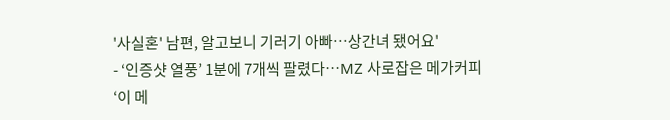'사실혼' 남편, 알고보니 기러기 아빠…상간녀 됐어요'
- ‘인증샷 열풍’ 1분에 7개씩 팔렸다…MZ 사로잡은 메가커피 ‘이 메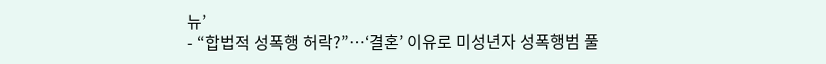뉴’
- “합법적 성폭행 허락?”…‘결혼’ 이유로 미성년자 성폭행범 풀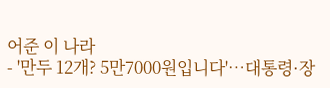어준 이 나라
- '만두 12개? 5만7000원입니다'…대통령·장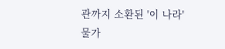관까지 소환된 '이 나라' 물가